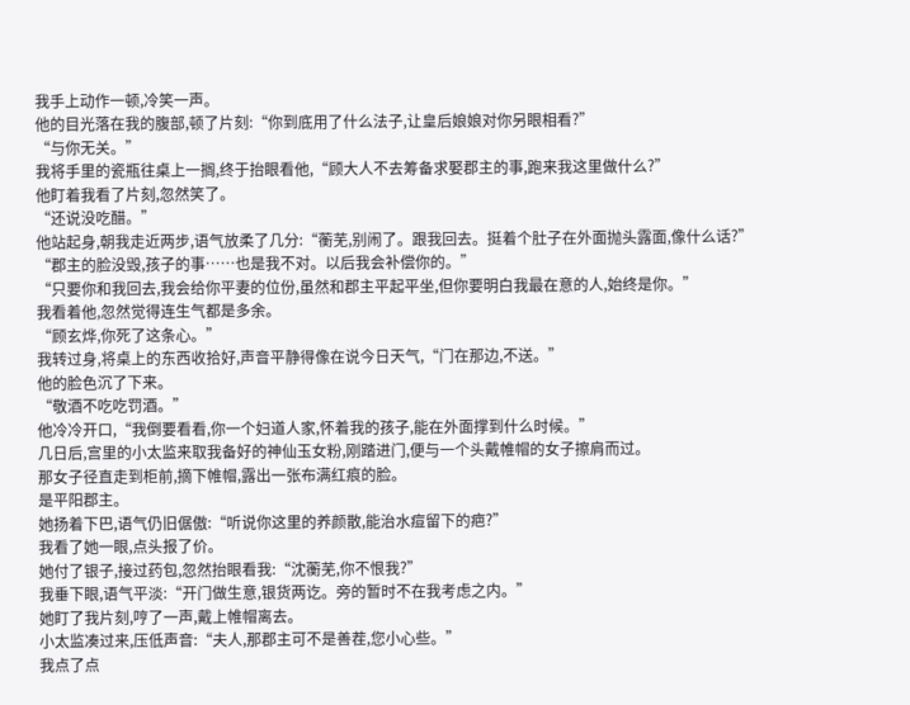我手上动作一顿,冷笑一声。
他的目光落在我的腹部,顿了片刻:“你到底用了什么法子,让皇后娘娘对你另眼相看?”
“与你无关。”
我将手里的瓷瓶往桌上一搁,终于抬眼看他,“顾大人不去筹备求娶郡主的事,跑来我这里做什么?”
他盯着我看了片刻,忽然笑了。
“还说没吃醋。”
他站起身,朝我走近两步,语气放柔了几分:“蘅芜,别闹了。跟我回去。挺着个肚子在外面抛头露面,像什么话?”
“郡主的脸没毁,孩子的事……也是我不对。以后我会补偿你的。”
“只要你和我回去,我会给你平妻的位份,虽然和郡主平起平坐,但你要明白我最在意的人,始终是你。”
我看着他,忽然觉得连生气都是多余。
“顾玄烨,你死了这条心。”
我转过身,将桌上的东西收拾好,声音平静得像在说今日天气,“门在那边,不送。”
他的脸色沉了下来。
“敬酒不吃吃罚酒。”
他冷冷开口,“我倒要看看,你一个妇道人家,怀着我的孩子,能在外面撑到什么时候。”
几日后,宫里的小太监来取我备好的神仙玉女粉,刚踏进门,便与一个头戴帷帽的女子擦肩而过。
那女子径直走到柜前,摘下帷帽,露出一张布满红痕的脸。
是平阳郡主。
她扬着下巴,语气仍旧倨傲:“听说你这里的养颜散,能治水痘留下的疤?”
我看了她一眼,点头报了价。
她付了银子,接过药包,忽然抬眼看我:“沈蘅芜,你不恨我?”
我垂下眼,语气平淡:“开门做生意,银货两讫。旁的暂时不在我考虑之内。”
她盯了我片刻,哼了一声,戴上帷帽离去。
小太监凑过来,压低声音:“夫人,那郡主可不是善茬,您小心些。”
我点了点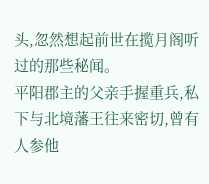头,忽然想起前世在揽月阁听过的那些秘闻。
平阳郡主的父亲手握重兵,私下与北境藩王往来密切,曾有人参他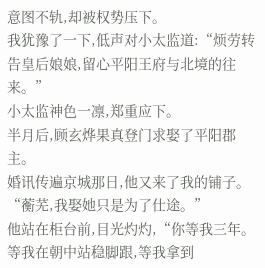意图不轨,却被权势压下。
我犹豫了一下,低声对小太监道:“烦劳转告皇后娘娘,留心平阳王府与北境的往来。”
小太监神色一凛,郑重应下。
半月后,顾玄烨果真登门求娶了平阳郡主。
婚讯传遍京城那日,他又来了我的铺子。
“蘅芜,我娶她只是为了仕途。”
他站在柜台前,目光灼灼,“你等我三年。等我在朝中站稳脚跟,等我拿到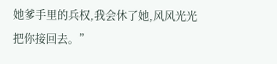她爹手里的兵权,我会休了她,风风光光把你接回去。”